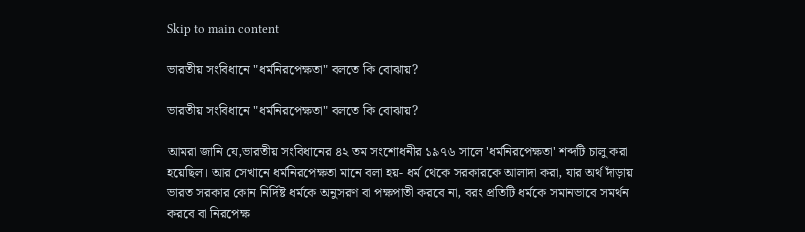Skip to main content

ভারতীয় সংবিধানে "ধর্মনিরপেক্ষতা" বলতে কি বোঝায়?

ভারতীয় সংবিধানে "ধর্মনিরপেক্ষতা" বলতে কি বোঝায়?

আমরা জানি যে,ভারতীয় সংবিধানের ৪২ তম সংশোধনীর ১৯৭৬ সালে 'ধর্মনিরপেক্ষতা' শব্দটি চালু করা হয়েছিল। আর সেখানে ধর্মনিরপেক্ষতা মানে বলা হয়- ধর্ম থেকে সরকারকে আলাদা করা, যার অর্থ দাঁড়ায় ভারত সরকার কোন নির্দিষ্ট ধর্মকে অনুসরণ বা পক্ষপাতী করবে না, বরং প্রতিটি ধর্মকে সমানভাবে সমর্থন করবে বা নিরপেক্ষ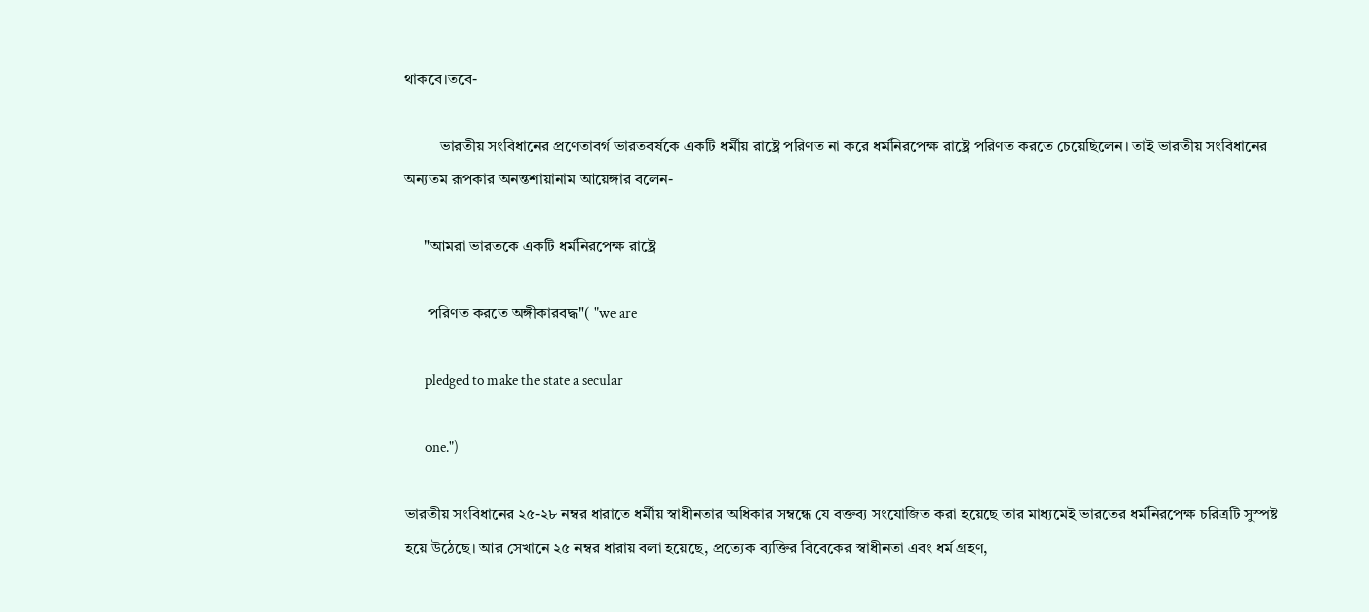থাকবে।তবে-

         ভারতীয় সংবিধানের প্রণেতাবর্গ ভারতবর্ষকে একটি ধর্মীয় রাষ্ট্রে পরিণত না করে ধর্মনিরপেক্ষ রাষ্ট্রে পরিণত করতে চেয়েছিলেন। তাই ভারতীয় সংবিধানের অন্যতম রূপকার অনন্তশায়ানাম আয়েঙ্গার বলেন-

     "আমরা ভারতকে একটি ধর্মনিরপেক্ষ রাষ্ট্রে

      পরিণত করতে অঙ্গীকারবদ্ধ"( "we are

       pledged to make the state a secular

       one.")

ভারতীয় সংবিধানের ২৫-২৮ নম্বর ধারাতে ধর্মীয় স্বাধীনতার অধিকার সম্বন্ধে যে বক্তব্য সংযোজিত করা হয়েছে তার মাধ্যমেই ভারতের ধর্মনিরপেক্ষ চরিত্রটি সুস্পষ্ট হয়ে উঠেছে। আর সেখানে ২৫ নম্বর ধারায় বলা হয়েছে, প্রত্যেক ব্যক্তির বিবেকের স্বাধীনতা এবং ধর্ম গ্রহণ,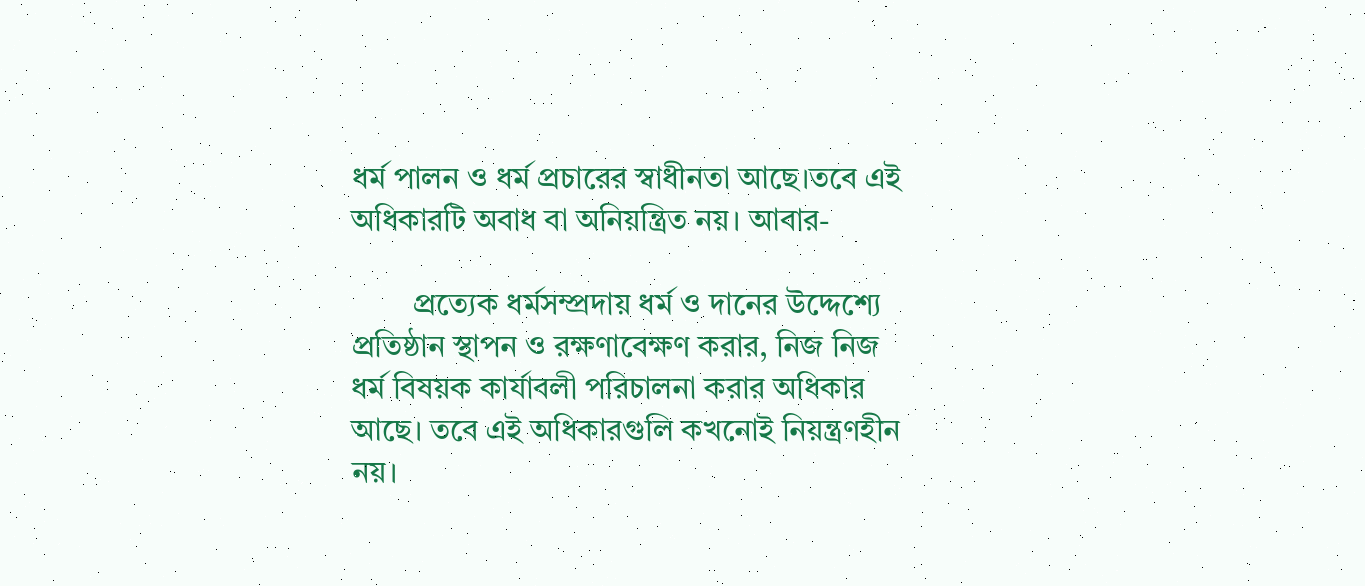ধর্ম পালন ও ধর্ম প্রচারের স্বাধীনতা আছে।তবে এই অধিকারটি অবাধ বা অনিয়ন্ত্রিত নয়। আবার-

        প্রত্যেক ধর্মসম্প্রদায় ধর্ম ও দানের উদ্দেশ্যে প্রতিষ্ঠান স্থাপন ও রক্ষণাবেক্ষণ করার, নিজ নিজ ধর্ম বিষয়ক কার্যাবলী পরিচালনা করার অধিকার আছে। তবে এই অধিকারগুলি কখনোই নিয়ন্ত্রণহীন নয়।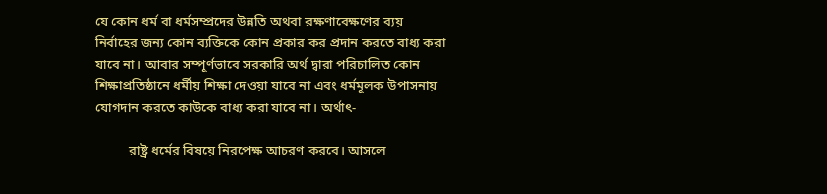যে কোন ধর্ম বা ধর্মসম্প্রদের উন্নতি অথবা রক্ষণাবেক্ষণের ব্যয় নির্বাহের জন্য কোন ব্যক্তিকে কোন প্রকার কর প্রদান করতে বাধ্য করা যাবে না। আবার সম্পূর্ণভাবে সরকারি অর্থ দ্বারা পরিচালিত কোন শিক্ষাপ্রতিষ্ঠানে ধর্মীয় শিক্ষা দেওয়া যাবে না এবং ধর্মমূলক উপাসনায় যোগদান করতে কাউকে বাধ্য করা যাবে না। অর্থাৎ-

          রাষ্ট্র ধর্মের বিষয়ে নিরপেক্ষ আচরণ করবে। আসলে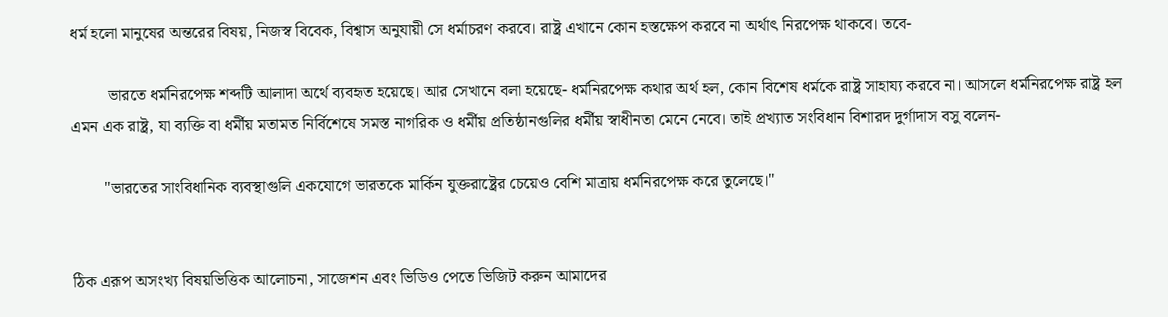ধর্ম হলো মানুষের অন্তরের বিষয়, নিজস্ব বিবেক, বিশ্বাস অনুযায়ী সে ধর্মাচরণ করবে। রাষ্ট্র এখানে কোন হস্তক্ষেপ করবে না অর্থাৎ নিরপেক্ষ থাকবে। তবে-

         ভারতে ধর্মনিরপেক্ষ শব্দটি আলাদা অর্থে ব্যবহৃত হয়েছে। আর সেখানে বলা হয়েছে- ধর্মনিরপেক্ষ কথার অর্থ হল, কোন বিশেষ ধর্মকে রাষ্ট্র সাহায্য করবে না। আসলে ধর্মনিরপেক্ষ রাষ্ট্র হল এমন এক রাষ্ট্র, যা ব্যক্তি বা ধর্মীয় মতামত নির্বিশেষে সমস্ত নাগরিক ও ধর্মীয় প্রতিষ্ঠানগুলির ধর্মীয় স্বাধীনতা মেনে নেবে। তাই প্রখ্যাত সংবিধান বিশারদ দুর্গাদাস বসু বলেন-

        "ভারতের সাংবিধানিক ব্যবস্থাগুলি একযোগে ভারতকে মার্কিন যুক্তরাষ্ট্রের চেয়েও বেশি মাত্রায় ধর্মনিরপেক্ষ করে তুলেছে।"


ঠিক এরূপ অসংখ্য বিষয়ভিত্তিক আলোচনা, সাজেশন এবং ভিডিও পেতে ভিজিট করুন আমাদের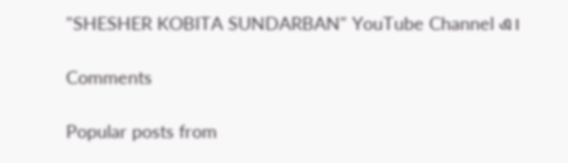"SHESHER KOBITA SUNDARBAN" YouTube Channel এ।

Comments

Popular posts from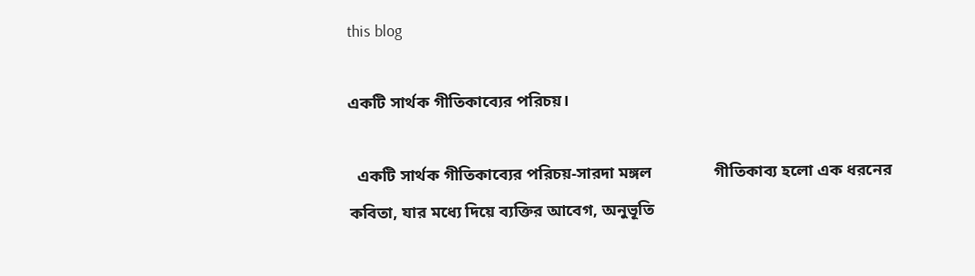this blog

একটি সার্থক গীতিকাব্যের পরিচয়।

  একটি সার্থক গীতিকাব্যের পরিচয়-সারদা মঙ্গল               গীতিকাব্য হলো এক ধরনের কবিতা, যার মধ্যে দিয়ে ব্যক্তির আবেগ, অনুভূতি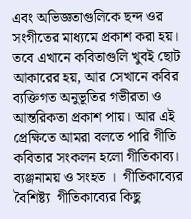এবং অভিজ্ঞতাগুলিকে ছন্দ ওর সংগীতের মাধ্যমে প্রকাশ করা হয়। তবে এখানে কবিতাগুলি খুবই ছোট আকারের হয়, আর সেখানে কবির ব্যক্তিগত অনুভূতির গভীরতা ও আন্তরিকতা প্রকাশ পায়। আর এই প্রেক্ষিতে আমরা বলতে পারি গীতি কবিতার সংকলন হলো গীতিকাব্য। ব্যঞ্জনাময় ও সংহত ।  গীতিকাব্যের বৈশিষ্ট্য  গীতিকাব্যের কিছু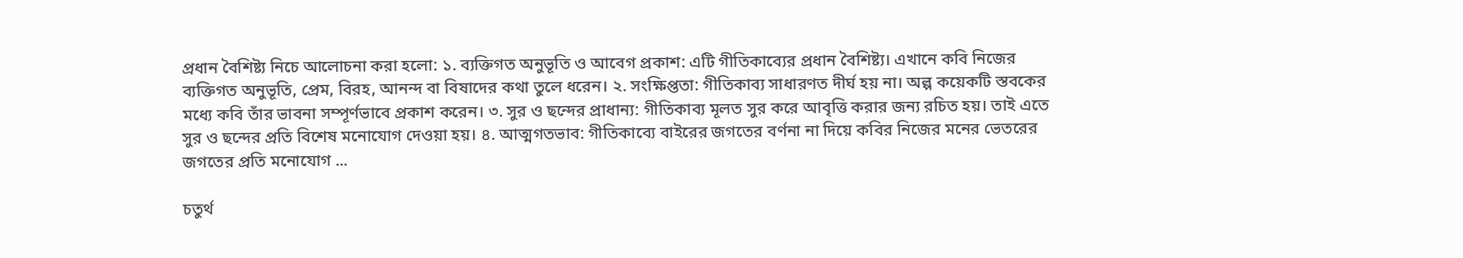প্রধান বৈশিষ্ট্য নিচে আলোচনা করা হলো: ১. ব্যক্তিগত অনুভূতি ও আবেগ প্রকাশ: এটি গীতিকাব্যের প্রধান বৈশিষ্ট্য। এখানে কবি নিজের ব্যক্তিগত অনুভূতি, প্রেম, বিরহ, আনন্দ বা বিষাদের কথা তুলে ধরেন। ২. সংক্ষিপ্ততা: গীতিকাব্য সাধারণত দীর্ঘ হয় না। অল্প কয়েকটি স্তবকের মধ্যে কবি তাঁর ভাবনা সম্পূর্ণভাবে প্রকাশ করেন। ৩. সুর ও ছন্দের প্রাধান্য: গীতিকাব্য মূলত সুর করে আবৃত্তি করার জন্য রচিত হয়। তাই এতে সুর ও ছন্দের প্রতি বিশেষ মনোযোগ দেওয়া হয়। ৪. আত্মগতভাব: গীতিকাব্যে বাইরের জগতের বর্ণনা না দিয়ে কবির নিজের মনের ভেতরের জগতের প্রতি মনোযোগ ...

চতুর্থ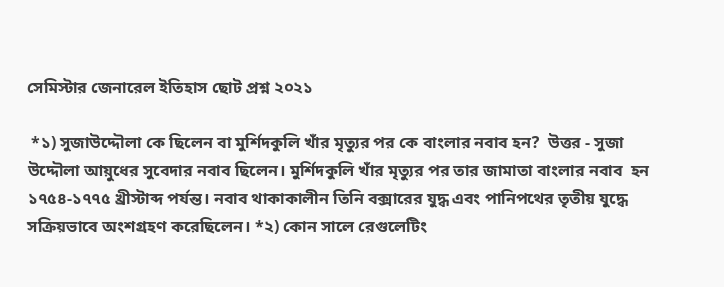সেমিস্টার জেনারেল ইতিহাস ছোট প্রশ্ন ২০২১

 *১) সুজাউদ্দৌলা কে ছিলেন বা মুর্শিদকুলি খাঁর মৃত্যুর পর কে বাংলার নবাব হন?  উত্তর - সুজা উদ্দৌলা আয়ুধের সুবেদার নবাব ছিলেন। মুর্শিদকুলি খাঁর মৃত্যুর পর তার জামাতা বাংলার নবাব  হন ১৭৫৪-১৭৭৫ খ্রীস্টাব্দ পর্যন্ত। নবাব থাকাকালীন তিনি বক্সারের যুদ্ধ এবং পানিপথের তৃতীয় যুদ্ধে সক্রিয়ভাবে অংশগ্রহণ করেছিলেন। *২) কোন সালে রেগুলেটিং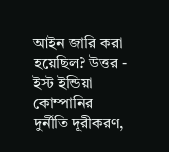আইন জারি করা হয়েছিল? উত্তর - ইস্ট ইন্ডিয়া কোম্পানির দুর্নীতি দূরীকরণ,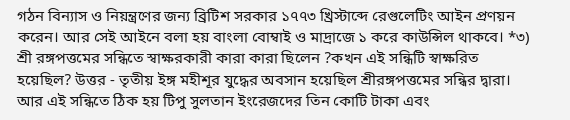গঠন বিন্যাস ও নিয়ন্ত্রণের জন্য ব্রিটিশ সরকার ১৭৭৩ খ্রিস্টাব্দে রেগুলেটিং আইন প্রণয়ন করেন। আর সেই আইনে বলা হয় বাংলা বোম্বাই ও মাদ্রাজে ১ করে কাউন্সিল থাকবে। *৩) শ্রী রঙ্গপত্তমের সন্ধিতে স্বাক্ষরকারী কারা কারা ছিলেন ?কখন এই সন্ধিটি স্বাক্ষরিত হয়েছিল? উত্তর - তৃতীয় ইঙ্গ মহীশূর যুদ্ধের অবসান হয়েছিল শ্রীরঙ্গপত্তমের সন্ধির দ্বারা। আর এই সন্ধিতে ঠিক হয় টিপু সুলতান ইংরেজদের তিন কোটি টাকা এবং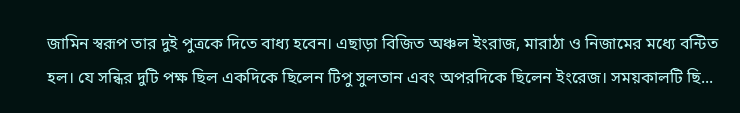জামিন স্বরূপ তার দুই পুত্রকে দিতে বাধ্য হবেন। এছাড়া বিজিত অঞ্চল ইংরাজ, মারাঠা ও নিজামের মধ্যে বন্টিত হল। যে সন্ধির দুটি পক্ষ ছিল একদিকে ছিলেন টিপু সুলতান এবং অপরদিকে ছিলেন ইংরেজ। সময়কালটি ছি...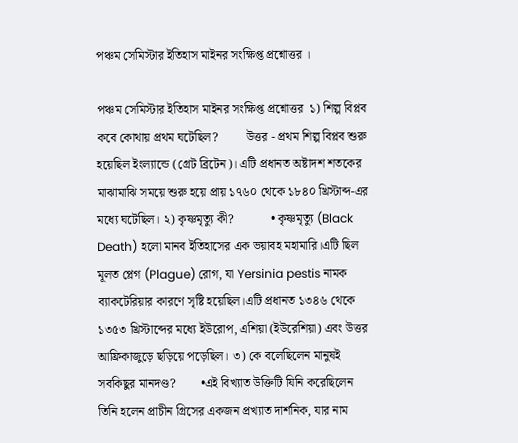পঞ্চম সেমিস্টার ইতিহাস মাইনর সংক্ষিপ্ত প্রশ্নোত্তর ।

পঞ্চম সেমিস্টার ইতিহাস মাইনর সংক্ষিপ্ত প্রশ্নোত্তর  ১) শিল্প বিপ্লব কবে কোথায় প্রথম ঘটেছিল?         উত্তর - প্রথম শিল্প বিপ্লব শুরু হয়েছিল ইংল্যান্ডে (গ্রেট ব্রিটেন)। এটি প্রধানত অষ্টাদশ শতকের মাঝামাঝি সময়ে শুরু হয়ে প্রায় ১৭৬০ থেকে ১৮৪০ খ্রিস্টাব্দ-এর মধ্যে ঘটেছিল। ২) কৃষ্ণমৃত্যু কী?            • কৃষ্ণমৃত্যু (Black Death) হলো মানব ইতিহাসের এক ভয়াবহ মহামারি।এটি ছিল মূলত প্লেগ (Plague) রোগ, যা Yersinia pestis নামক ব্যাকটেরিয়ার কারণে সৃষ্টি হয়েছিল।এটি প্রধানত ১৩৪৬ থেকে ১৩৫৩ খ্রিস্টাব্দের মধ্যে ইউরোপ, এশিয়া (ইউরেশিয়া) এবং উত্তর আফ্রিকাজুড়ে ছড়িয়ে পড়েছিল। ৩) কে বলেছিলেন মানুষই সবকিছুর মানদণ্ড?        •এই বিখ্যাত উক্তিটি যিনি করেছিলেন তিনি হলেন প্রাচীন গ্রিসের একজন প্রখ্যাত দার্শনিক, যার নাম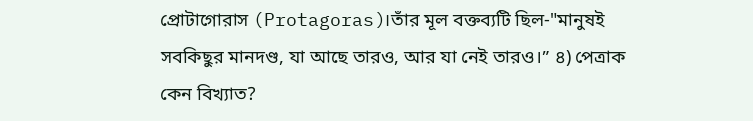প্রোটাগোরাস (Protagoras)।তাঁর মূল বক্তব্যটি ছিল-"মানুষই সবকিছুর মানদণ্ড, যা আছে তারও, আর যা নেই তারও।” ৪) পেত্রাক কেন বিখ্যাত?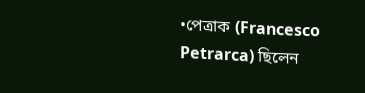•পেত্রাক (Francesco Petrarca) ছিলেন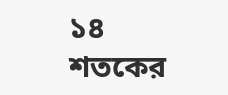১৪ শতকের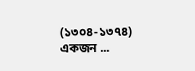(১৩০৪-১৩৭৪) একজন ...